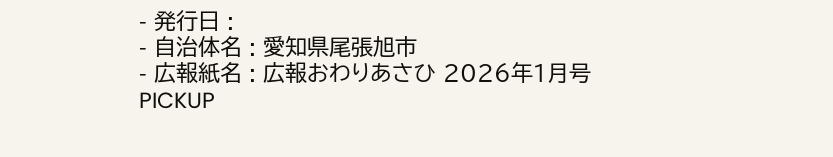- 発行日 :
- 自治体名 : 愛知県尾張旭市
- 広報紙名 : 広報おわりあさひ 2026年1月号
PICKUP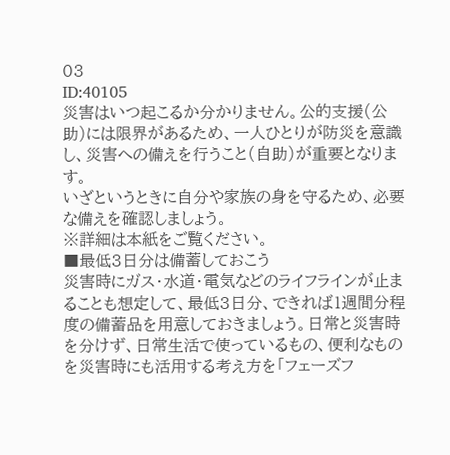03
ID:40105
災害はいつ起こるか分かりません。公的支援(公助)には限界があるため、一人ひとりが防災を意識し、災害への備えを行うこと(自助)が重要となります。
いざというときに自分や家族の身を守るため、必要な備えを確認しましょう。
※詳細は本紙をご覧ください。
■最低3日分は備蓄しておこう
災害時にガス・水道・電気などのライフラインが止まることも想定して、最低3日分、できれば1週間分程度の備蓄品を用意しておきましょう。日常と災害時を分けず、日常生活で使っているもの、便利なものを災害時にも活用する考え方を「フェーズフ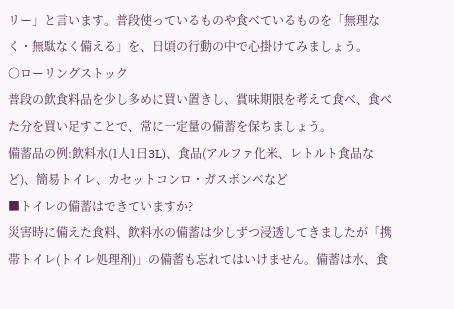リー」と言います。普段使っているものや食べているものを「無理なく・無駄なく備える」を、日頃の行動の中で心掛けてみましょう。
○ローリングストック
普段の飲食料品を少し多めに買い置きし、賞味期限を考えて食べ、食べた分を買い足すことで、常に一定量の備蓄を保ちましょう。
備蓄品の例:飲料水(1人1日3L)、食品(アルファ化米、レトルト食品など)、簡易トイレ、カセットコンロ・ガスボンベなど
■トイレの備蓄はできていますか?
災害時に備えた食料、飲料水の備蓄は少しずつ浸透してきましたが「携帯トイレ(トイレ処理剤)」の備蓄も忘れてはいけません。備蓄は水、食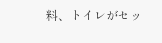料、トイレがセッ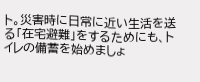ト。災害時に日常に近い生活を送る「在宅避難」をするためにも、トイレの備蓄を始めましょ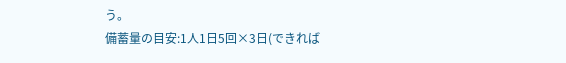う。
備蓄量の目安:1人1日5回×3日(できれば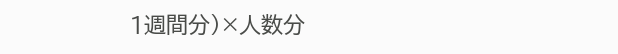1週間分)×人数分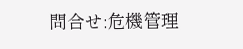問合せ:危機管理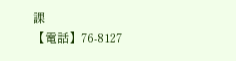課
【電話】76-8127